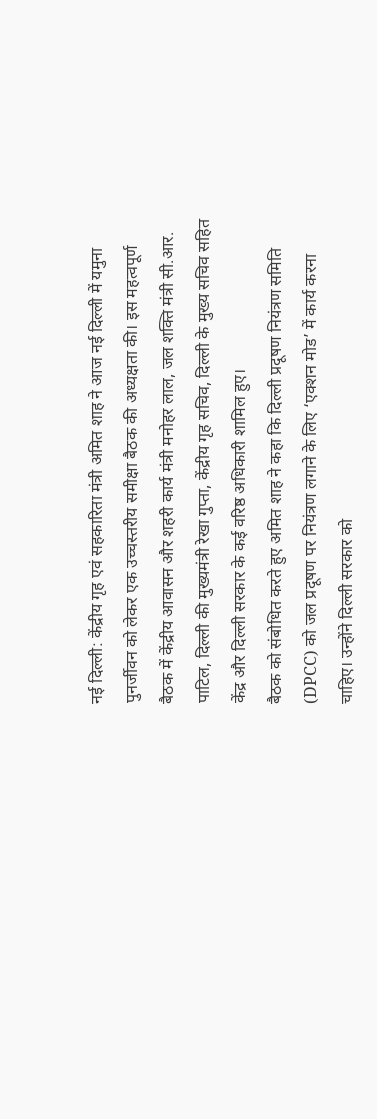नई दिल्ली: केंद्रीय गृह एवं सहकारिता मंत्री अमित शाह ने आज नई दिल्ली में यमुना पुनर्जीवन को लेकर एक उच्चस्तरीय समीक्षा बैठक की अध्यक्षता की। इस महत्वपूर्ण बैठक में केंद्रीय आवासन और शहरी कार्य मंत्री मनोहर लाल, जल शक्ति मंत्री सी.आर. पाटिल, दिल्ली की मुख्यमंत्री रेखा गुप्ता, केंद्रीय गृह सचिव, दिल्ली के मुख्य सचिव सहित केंद्र और दिल्ली सरकार के कई वरिष्ठ अधिकारी शामिल हुए।
बैठक को संबोधित करते हुए अमित शाह ने कहा कि दिल्ली प्रदूषण नियंत्रण समिति (DPCC) को जल प्रदूषण पर नियंत्रण लगाने के लिए ‘एक्शन मोड’ में कार्य करना चाहिए। उन्होंने दिल्ली सरकार को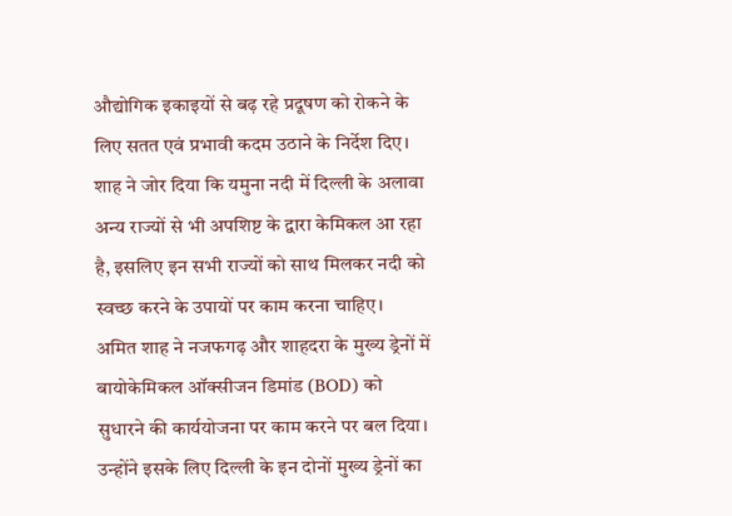औद्योगिक इकाइयों से बढ़ रहे प्रदूषण को रोकने के लिए सतत एवं प्रभावी कदम उठाने के निर्देश दिए। शाह ने जोर दिया कि यमुना नदी में दिल्ली के अलावा अन्य राज्यों से भी अपशिष्ट के द्वारा केमिकल आ रहा है, इसलिए इन सभी राज्यों को साथ मिलकर नदी को स्वच्छ करने के उपायों पर काम करना चाहिए।
अमित शाह ने नजफगढ़ और शाहदरा के मुख्य ड्रेनों में बायोकेमिकल ऑक्सीजन डिमांड (BOD) को सुधारने की कार्ययोजना पर काम करने पर बल दिया। उन्होंने इसके लिए दिल्ली के इन दोनों मुख्य ड्रेनों का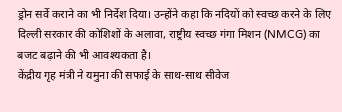ड्रोन सर्वे कराने का भी निर्देश दिया। उन्होंने कहा कि नदियों को स्वच्छ करने के लिए दिल्ली सरकार की कोशिशों के अलावा, राष्ट्रीय स्वच्छ गंगा मिशन (NMCG) का बजट बढ़ाने की भी आवश्यकता है।
केंद्रीय गृह मंत्री ने यमुना की सफाई के साथ-साथ सीवेज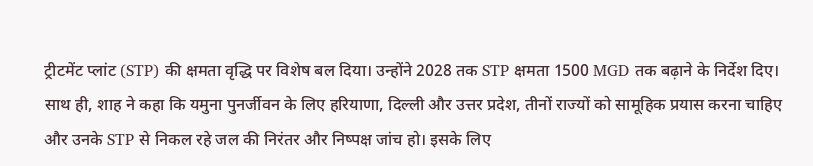ट्रीटमेंट प्लांट (STP) की क्षमता वृद्धि पर विशेष बल दिया। उन्होंने 2028 तक STP क्षमता 1500 MGD तक बढ़ाने के निर्देश दिए। साथ ही, शाह ने कहा कि यमुना पुनर्जीवन के लिए हरियाणा, दिल्ली और उत्तर प्रदेश, तीनों राज्यों को सामूहिक प्रयास करना चाहिए और उनके STP से निकल रहे जल की निरंतर और निष्पक्ष जांच हो। इसके लिए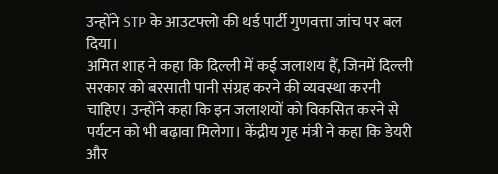उन्होंने STP के आउटफ्लो की थर्ड पार्टी गुणवत्ता जांच पर बल दिया।
अमित शाह ने कहा कि दिल्ली में कई जलाशय हैं, जिनमें दिल्ली सरकार को बरसाती पानी संग्रह करने की व्यवस्था करनी चाहिए। उन्होंने कहा कि इन जलाशयों को विकसित करने से पर्यटन को भी बढ़ावा मिलेगा। केंद्रीय गृह मंत्री ने कहा कि डेयरी और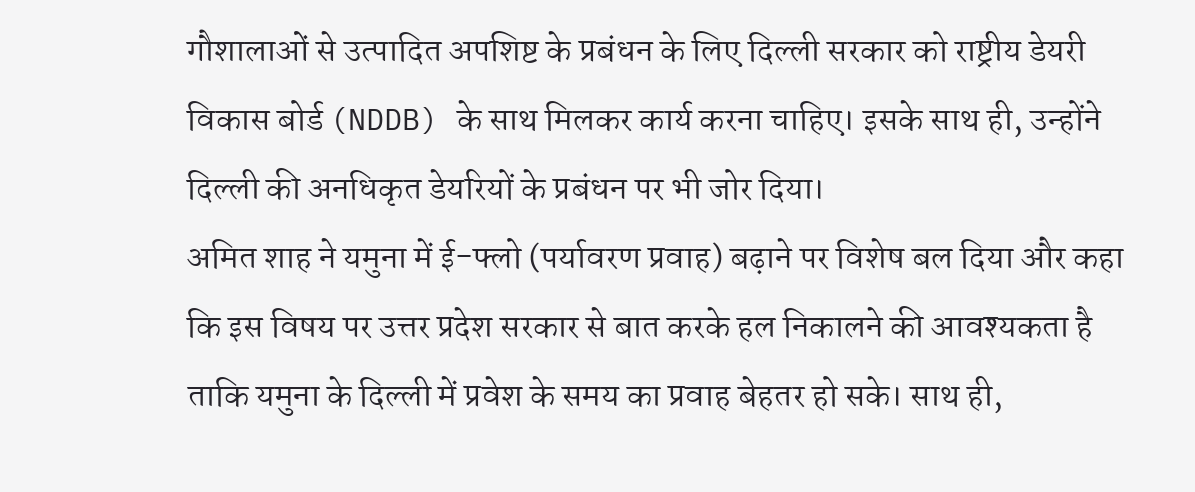गौशालाओं से उत्पादित अपशिष्ट के प्रबंधन के लिए दिल्ली सरकार को राष्ट्रीय डेयरी विकास बोर्ड (NDDB) के साथ मिलकर कार्य करना चाहिए। इसके साथ ही, उन्होंने दिल्ली की अनधिकृत डेयरियों के प्रबंधन पर भी जोर दिया।
अमित शाह ने यमुना में ई-फ्लो (पर्यावरण प्रवाह) बढ़ाने पर विशेष बल दिया और कहा कि इस विषय पर उत्तर प्रदेश सरकार से बात करके हल निकालने की आवश्यकता है ताकि यमुना के दिल्ली में प्रवेश के समय का प्रवाह बेहतर हो सके। साथ ही,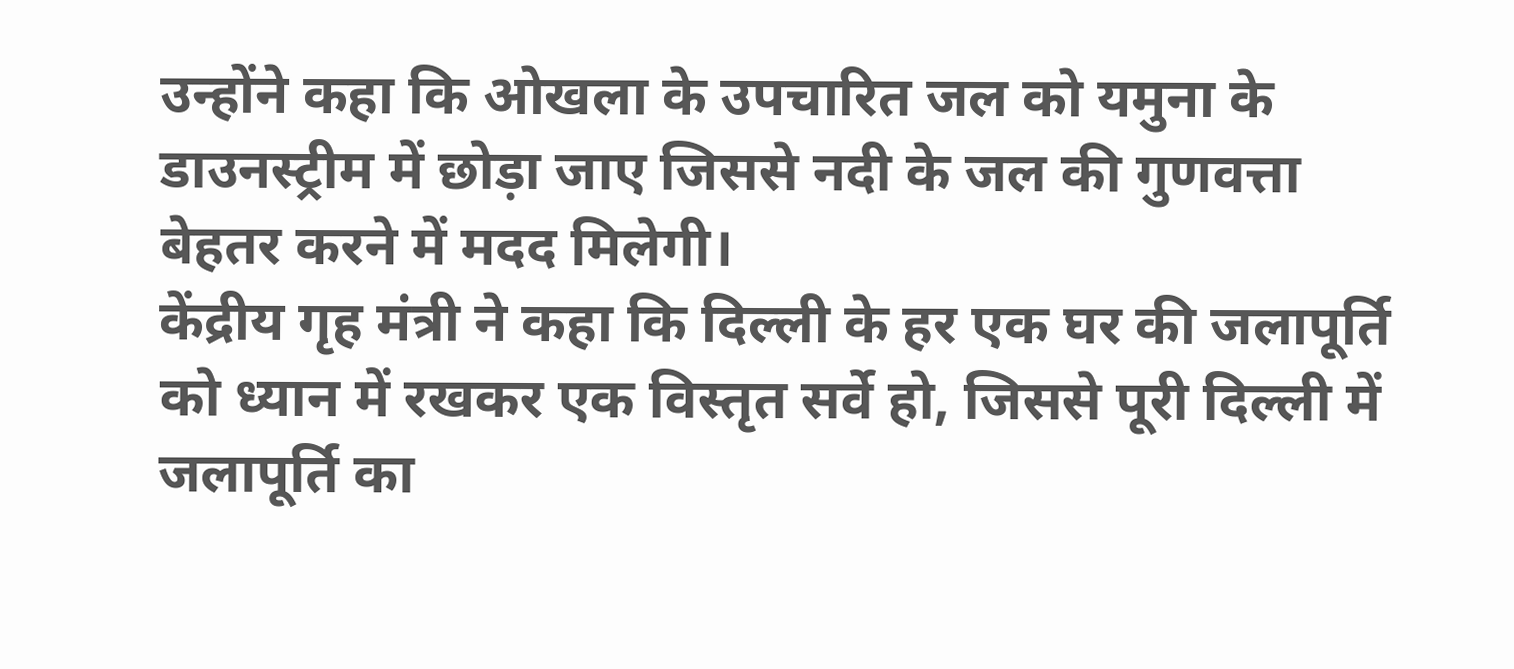उन्होंने कहा कि ओखला के उपचारित जल को यमुना के डाउनस्ट्रीम में छोड़ा जाए जिससे नदी के जल की गुणवत्ता बेहतर करने में मदद मिलेगी।
केंद्रीय गृह मंत्री ने कहा कि दिल्ली के हर एक घर की जलापूर्ति को ध्यान में रखकर एक विस्तृत सर्वे हो, जिससे पूरी दिल्ली में जलापूर्ति का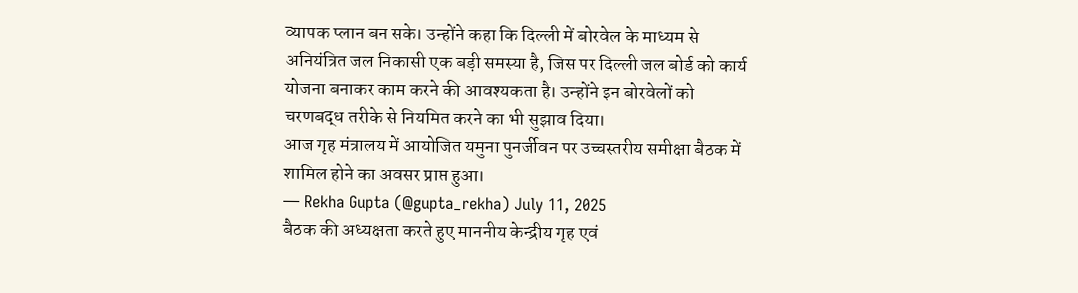व्यापक प्लान बन सके। उन्होंने कहा कि दिल्ली में बोरवेल के माध्यम से अनियंत्रित जल निकासी एक बड़ी समस्या है, जिस पर दिल्ली जल बोर्ड को कार्य योजना बनाकर काम करने की आवश्यकता है। उन्होंने इन बोरवेलों को चरणबद्ध तरीके से नियमित करने का भी सुझाव दिया।
आज गृह मंत्रालय में आयोजित यमुना पुनर्जीवन पर उच्चस्तरीय समीक्षा बैठक में शामिल होने का अवसर प्राप्त हुआ।
— Rekha Gupta (@gupta_rekha) July 11, 2025
बैठक की अध्यक्षता करते हुए माननीय केन्द्रीय गृह एवं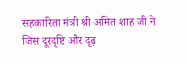सहकारिता मंत्री श्री अमित शाह जी ने जिस दूरदृष्टि और दृढ़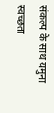संकल्प के साथ यमुना स्वच्छता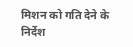मिशन को गति देने के निर्देश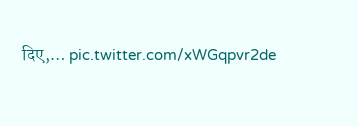दिए,… pic.twitter.com/xWGqpvr2de